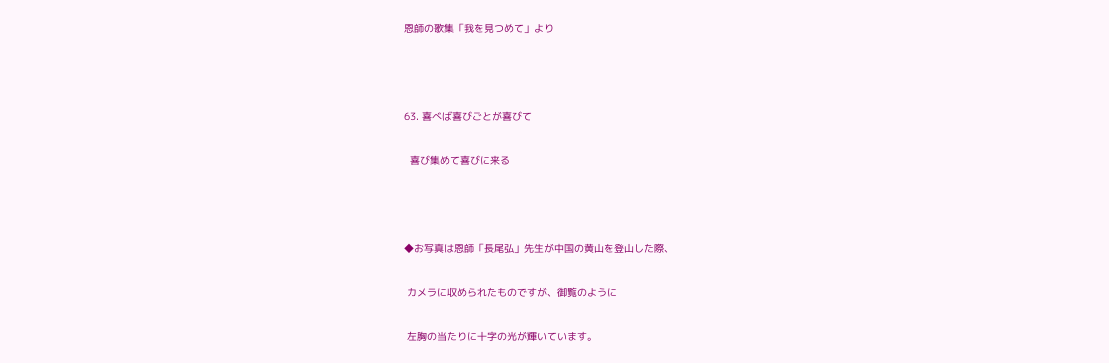恩師の歌集「我を見つめて」より



63. 喜べば喜びごとが喜びて

  喜び集めて喜びに来る



◆お写真は恩師「長尾弘」先生が中国の黄山を登山した際、

 カメラに収められたものですが、御覧のように

 左胸の当たりに十字の光が輝いています。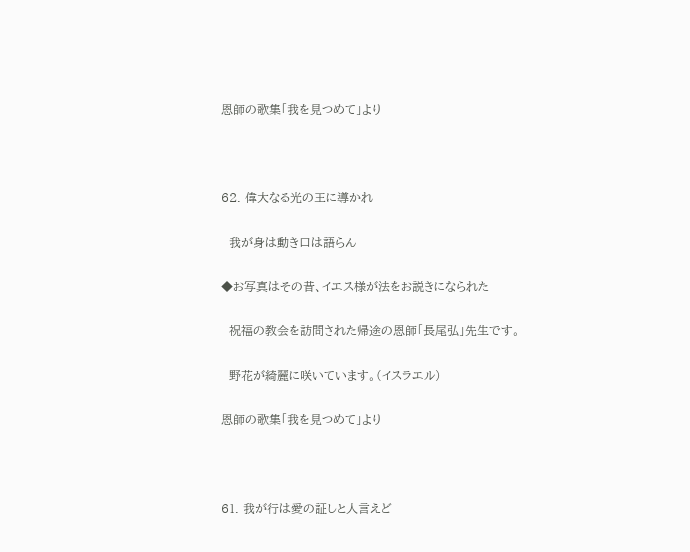恩師の歌集「我を見つめて」より



62. 偉大なる光の王に導かれ

  我が身は動き口は語らん

◆お写真はその昔、イエス様が法をお説きになられた

  祝福の教会を訪問された帰途の恩師「長尾弘」先生です。

  野花が綺麗に咲いています。(イスラエル)

恩師の歌集「我を見つめて」より



61. 我が行は愛の証しと人言えど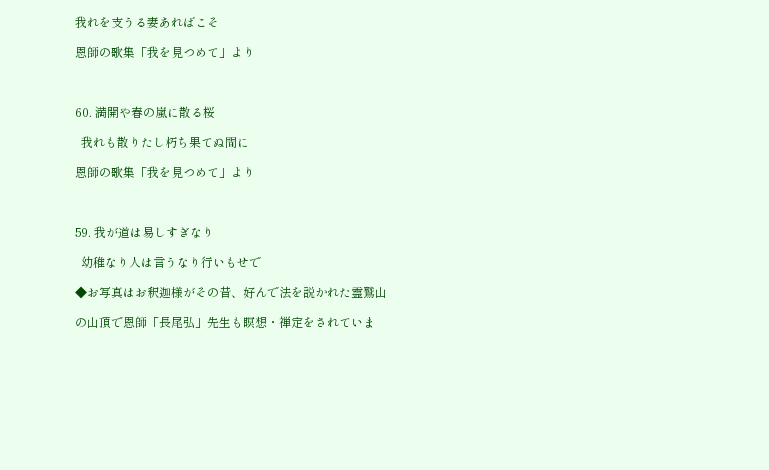我れを支うる妻あればこそ

恩師の歌集「我を見つめて」より



60. 満開や春の嵐に散る桜

  我れも散りたし朽ち果てぬ間に

恩師の歌集「我を見つめて」より



59. 我が道は易しすぎなり

  幼稚なり人は言うなり行いもせで

◆お写真はお釈迦様がその昔、好んで法を説かれた霊鷲山

の山頂で恩師「長尾弘」先生も瞑想・禅定をされていま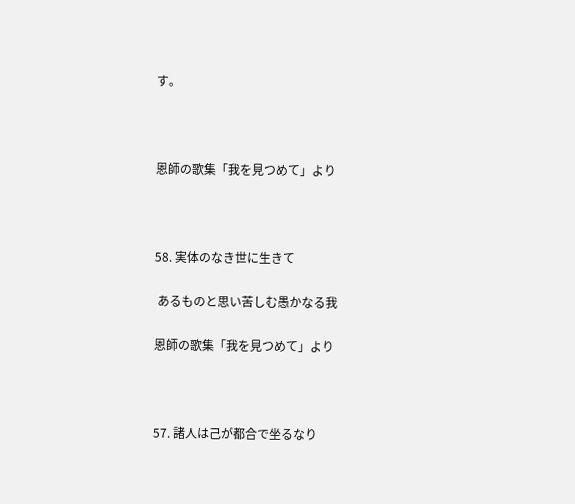す。



恩師の歌集「我を見つめて」より



58. 実体のなき世に生きて

 あるものと思い苦しむ愚かなる我

恩師の歌集「我を見つめて」より



57. 諸人は己が都合で坐るなり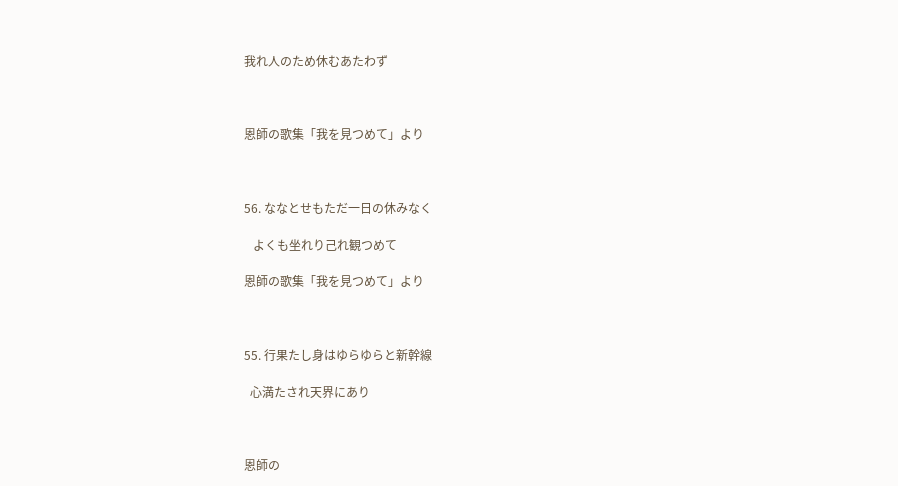我れ人のため休むあたわず



恩師の歌集「我を見つめて」より



56. ななとせもただ一日の休みなく

   よくも坐れり己れ観つめて

恩師の歌集「我を見つめて」より



55. 行果たし身はゆらゆらと新幹線

  心満たされ天界にあり



恩師の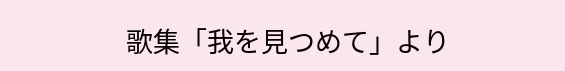歌集「我を見つめて」より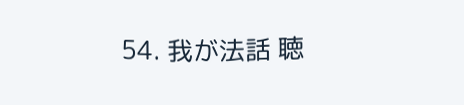54. 我が法話 聴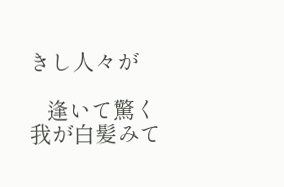きし人々が

   逢いて驚く我が白髪みて